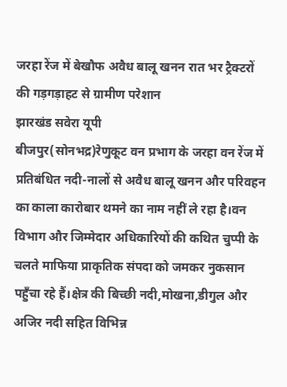जरहा रेंज में बेखौफ अवैध बालू खनन रात भर ट्रैक्टरों की गड़गड़ाहट से ग्रामीण परेशान
झारखंड सवेरा यूपी
बीजपुर(सोनभद्र)रेणुकूट वन प्रभाग के जरहा वन रेंज में प्रतिबंधित नदी-नालों से अवैध बालू खनन और परिवहन का काला कारोबार थमने का नाम नहीं ले रहा है।वन विभाग और जिम्मेदार अधिकारियों की कथित चुप्पी के चलते माफिया प्राकृतिक संपदा को जमकर नुकसान पहुँचा रहे हैं।क्षेत्र की बिच्छी नदी,मोखना,डीगुल और अजिर नदी सहित विभिन्न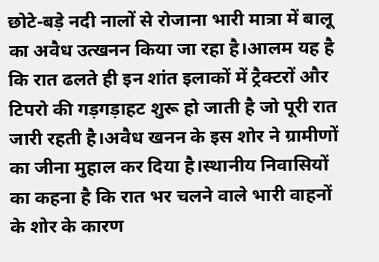छोटे-बड़े नदी नालों से रोजाना भारी मात्रा में बालू का अवैध उत्खनन किया जा रहा है।आलम यह है कि रात ढलते ही इन शांत इलाकों में ट्रैक्टरों और टिपरो की गड़गड़ाहट शुरू हो जाती है जो पूरी रात जारी रहती है।अवैध खनन के इस शोर ने ग्रामीणों का जीना मुहाल कर दिया है।स्थानीय निवासियों का कहना है कि रात भर चलने वाले भारी वाहनों के शोर के कारण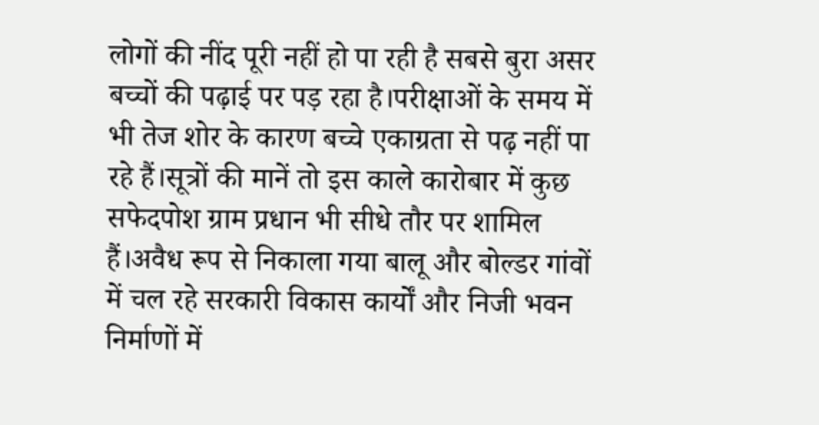लोगों की नींद पूरी नहीं हो पा रही है सबसे बुरा असर बच्चों की पढ़ाई पर पड़ रहा है।परीक्षाओं के समय में भी तेज शोर के कारण बच्चे एकाग्रता से पढ़ नहीं पा रहे हैं।सूत्रों की मानें तो इस काले कारोबार में कुछ सफेदपोश ग्राम प्रधान भी सीधे तौर पर शामिल हैं।अवैध रूप से निकाला गया बालू और बोल्डर गांवों में चल रहे सरकारी विकास कार्यों और निजी भवन निर्माणों में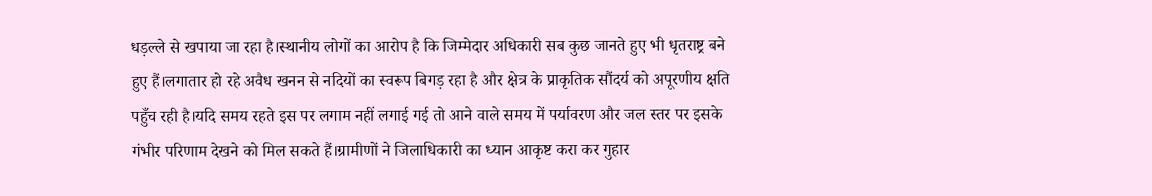धड़ल्ले से खपाया जा रहा है।स्थानीय लोगों का आरोप है कि जिम्मेदार अधिकारी सब कुछ जानते हुए भी धृतराष्ट्र बने हुए हैं।लगातार हो रहे अवैध खनन से नदियों का स्वरूप बिगड़ रहा है और क्षेत्र के प्राकृतिक सौंदर्य को अपूरणीय क्षति पहुँच रही है।यदि समय रहते इस पर लगाम नहीं लगाई गई तो आने वाले समय में पर्यावरण और जल स्तर पर इसके गंभीर परिणाम देखने को मिल सकते हैं।ग्रामीणों ने जिलाधिकारी का ध्यान आकृष्ट करा कर गुहार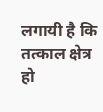लगायी है कि तत्काल क्षेत्र हो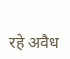रहे अवैध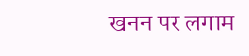खनन पर लगाम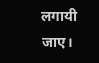लगायी जाए।